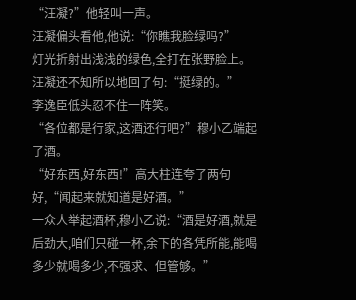“汪凝?”他轻叫一声。
汪凝偏头看他,他说:“你瞧我脸绿吗?”
灯光折射出浅浅的绿色,全打在张野脸上。汪凝还不知所以地回了句:“挺绿的。”
李逸臣低头忍不住一阵笑。
“各位都是行家,这酒还行吧?”穆小乙端起了酒。
“好东西,好东西!”高大柱连夸了两句好,“闻起来就知道是好酒。”
一众人举起酒杯,穆小乙说:“酒是好酒,就是后劲大,咱们只碰一杯,余下的各凭所能,能喝多少就喝多少,不强求、但管够。”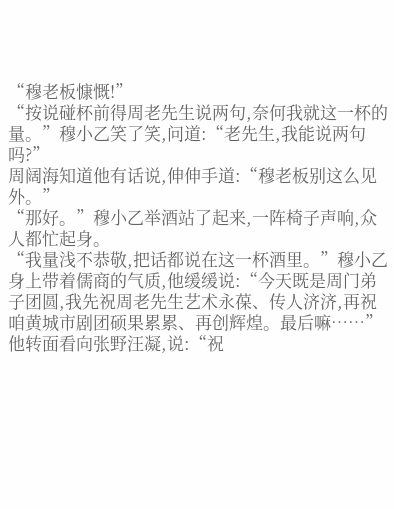“穆老板慷慨!”
“按说碰杯前得周老先生说两句,奈何我就这一杯的量。”穆小乙笑了笑,问道:“老先生,我能说两句吗?”
周阔海知道他有话说,伸伸手道:“穆老板别这么见外。”
“那好。”穆小乙举酒站了起来,一阵椅子声响,众人都忙起身。
“我量浅不恭敬,把话都说在这一杯酒里。”穆小乙身上带着儒商的气质,他缓缓说:“今天既是周门弟子团圆,我先祝周老先生艺术永葆、传人济济,再祝咱黄城市剧团硕果累累、再创辉煌。最后嘛……”
他转面看向张野汪凝,说:“祝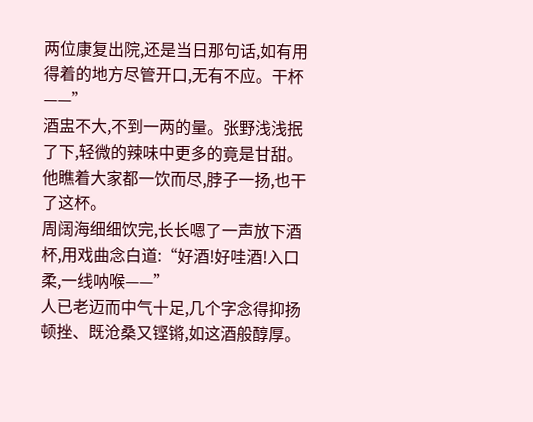两位康复出院,还是当日那句话,如有用得着的地方尽管开口,无有不应。干杯——”
酒盅不大,不到一两的量。张野浅浅抿了下,轻微的辣味中更多的竟是甘甜。他瞧着大家都一饮而尽,脖子一扬,也干了这杯。
周阔海细细饮完,长长嗯了一声放下酒杯,用戏曲念白道:“好酒!好哇酒!入口柔,一线呐喉——”
人已老迈而中气十足,几个字念得抑扬顿挫、既沧桑又铿锵,如这酒般醇厚。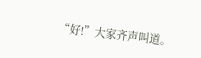“好!”大家齐声叫道。